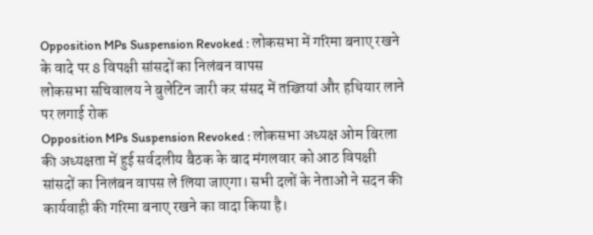Opposition MPs Suspension Revoked : लोकसभा में गरिमा बनाए रखने के वादे पर 8 विपक्षी सांसदों का निलंबन वापस
लोकसभा सचिवालय ने बुलेटिन जारी कर संसद में तख्तियां और हथियार लाने पर लगाई रोक
Opposition MPs Suspension Revoked : लोकसभा अध्यक्ष ओम बिरला की अध्यक्षता में हुई सर्वदलीय बैठक के बाद मंगलवार को आठ विपक्षी सांसदों का निलंबन वापस ले लिया जाएगा। सभी दलों के नेताओं ने सदन की कार्यवाही की गरिमा बनाए रखने का वादा किया है।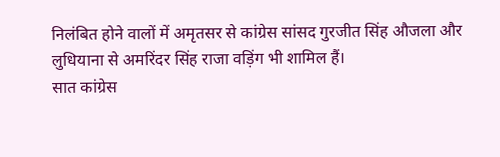निलंबित होने वालों में अमृतसर से कांग्रेस सांसद गुरजीत सिंह औजला और लुधियाना से अमरिंदर सिंह राजा वड़िंग भी शामिल हैं।
सात कांग्रेस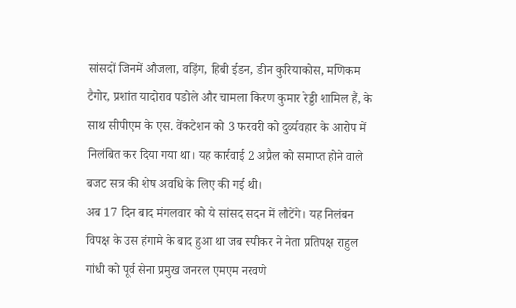सांसदों जिनमें औजला, वड़िंग, हिबी ईडन, डीन कुरियाकोस, मणिकम टैगोर, प्रशांत यादोराव पडोले और चामला किरण कुमार रेड्डी शामिल हैं, के साथ सीपीएम के एस. वेंकटेशन को 3 फरवरी को दुर्व्यवहार के आरोप में निलंबित कर दिया गया था। यह कार्रवाई 2 अप्रैल को समाप्त होने वाले बजट सत्र की शेष अवधि के लिए की गई थी।
अब 17 दिन बाद मंगलवार को ये सांसद सदन में लौटेंगे। यह निलंबन विपक्ष के उस हंगामे के बाद हुआ था जब स्पीकर ने नेता प्रतिपक्ष राहुल गांधी को पूर्व सेना प्रमुख जनरल एमएम नरवणे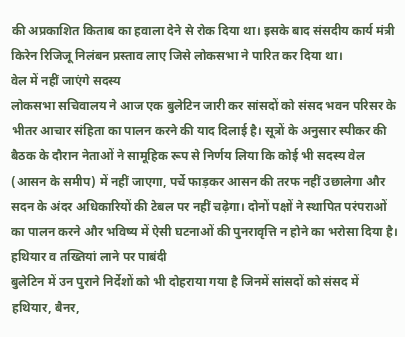की अप्रकाशित किताब का हवाला देने से रोक दिया था। इसके बाद संसदीय कार्य मंत्री किरेन रिजिजू निलंबन प्रस्ताव लाए जिसे लोकसभा ने पारित कर दिया था।
वेल में नहीं जाएंगे सदस्य
लोकसभा सचिवालय ने आज एक बुलेटिन जारी कर सांसदों को संसद भवन परिसर के भीतर आचार संहिता का पालन करने की याद दिलाई है। सूत्रों के अनुसार स्पीकर की बैठक के दौरान नेताओं ने सामूहिक रूप से निर्णय लिया कि कोई भी सदस्य वेल (आसन के समीप) में नहीं जाएगा, पर्चे फाड़कर आसन की तरफ नहीं उछालेगा और सदन के अंदर अधिकारियों की टेबल पर नहीं चढ़ेगा। दोनों पक्षों ने स्थापित परंपराओं का पालन करने और भविष्य में ऐसी घटनाओं की पुनरावृत्ति न होने का भरोसा दिया है।
हथियार व तख्तियां लाने पर पाबंदी
बुलेटिन में उन पुराने निर्देशों को भी दोहराया गया है जिनमें सांसदों को संसद में हथियार, बैनर,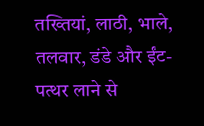तख्तियां, लाठी, भाले, तलवार, डंडे और ईंट-पत्थर लाने से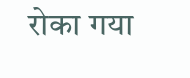रोका गया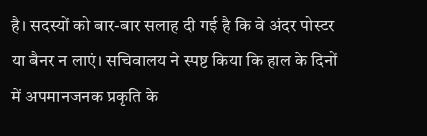है। सदस्यों को बार-बार सलाह दी गई है कि वे अंदर पोस्टर या बैनर न लाएं। सचिवालय ने स्पष्ट किया कि हाल के दिनों में अपमानजनक प्रकृति के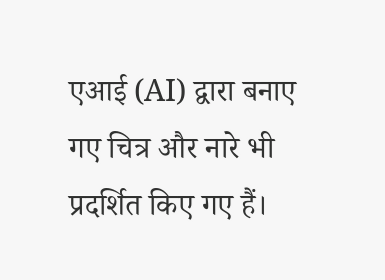एआई (AI) द्वारा बनाए गए चित्र और नारे भी प्रदर्शित किए गए हैं।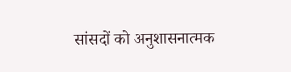सांसदों को अनुशासनात्मक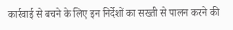कार्रवाई से बचने के लिए इन निर्देशों का सख्ती से पालन करने की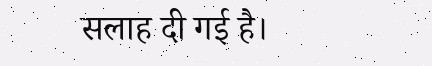सलाह दी गई है।